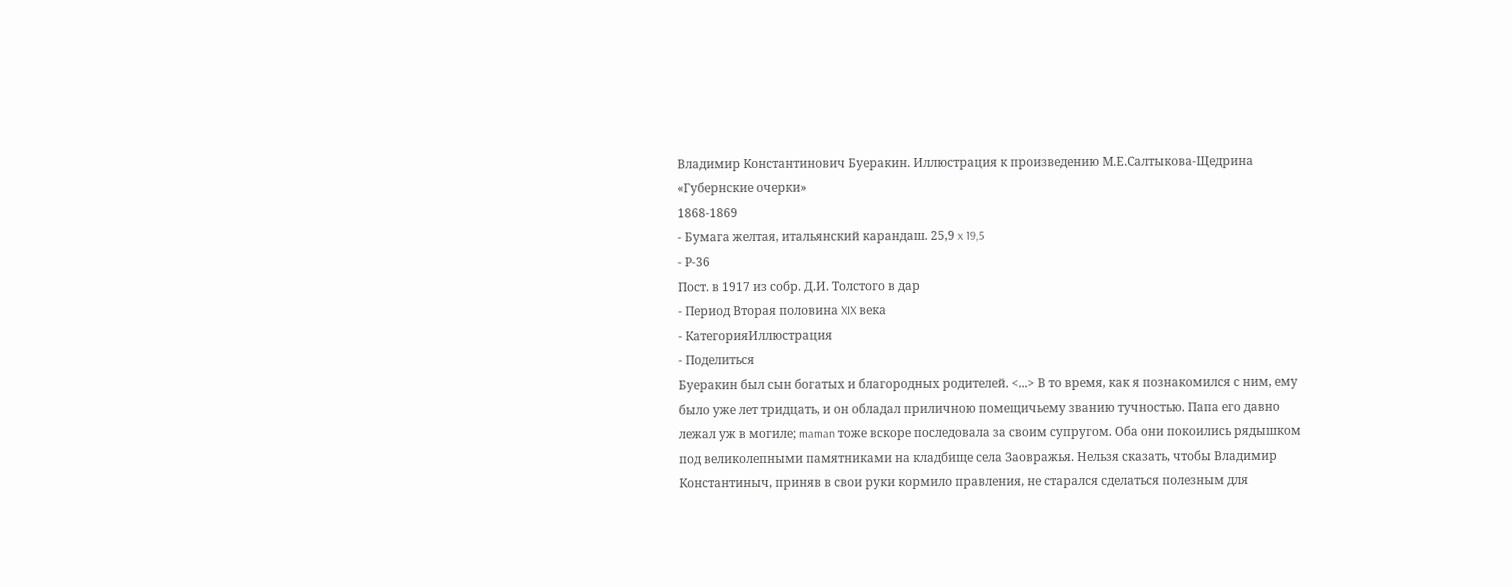Владимир Константинович Буеракин. Иллюстрация к произведению М.Е.Салтыкова-Щедрина «Губернские очерки»
1868-1869
- Бумага желтая, итальянский карандаш. 25,9 x 19,5
- Р-36
Пост. в 1917 из собр. Д.И. Толстого в дар
- Период Вторая половина XIX века
- КатегорияИллюстрация
- Поделиться
Буеракин был сын богатых и благородных родителей. <...> В то время, как я познакомился с ним, ему было уже лет тридцать, и он обладал приличною помещичьему званию тучностью. Папа его давно лежал уж в могиле; maman тоже вскоре последовала за своим супругом. Оба они покоились рядышком под великолепными памятниками на кладбище села Заовражья. Нельзя сказать, чтобы Владимир Константиныч, приняв в свои руки кормило правления, не старался сделаться полезным для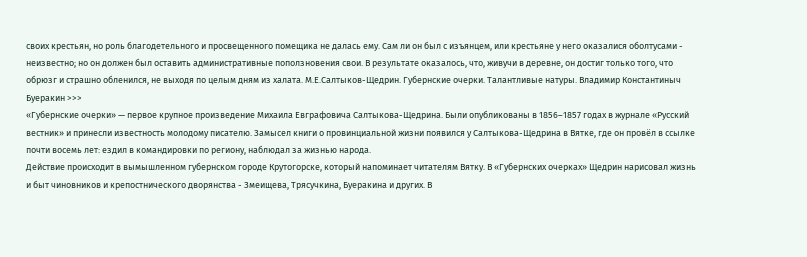своих крестьян, но роль благодетельного и просвещенного помещика не далась ему. Сам ли он был с изъянцем, или крестьяне у него оказалися оболтусами - неизвестно; но он должен был оставить административные поползновения свои. В результате оказалось, что, живучи в деревне, он достиг только того, что обрюзг и страшно обленился, не выходя по целым дням из халата. М.Е.Салтыков-Щедрин. Губернские очерки. Талантливые натуры. Владимир Константиныч Буеракин >>>
«Губернские очерки» — первое крупное произведение Михаила Евграфовича Салтыкова-Щедрина. Были опубликованы в 1856–1857 годах в журнале «Русский вестник» и принесли известность молодому писателю. Замысел книги о провинциальной жизни появился у Салтыкова-Щедрина в Вятке, где он провёл в ссылке почти восемь лет: ездил в командировки по региону, наблюдал за жизнью народа.
Действие происходит в вымышленном губернском городе Крутогорске, который напоминает читателям Вятку. В «Губернских очерках» Щедрин нарисовал жизнь и быт чиновников и крепостнического дворянства - Змеищева, Трясучкина, Буеракина и других. В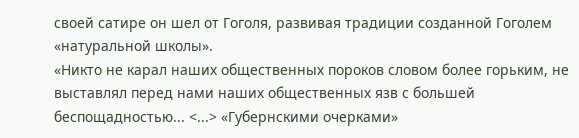своей сатире он шел от Гоголя, развивая традиции созданной Гоголем «натуральной школы».
«Никто не карал наших общественных пороков словом более горьким, не выставлял перед нами наших общественных язв с большей беспощадностью... <...> «Губернскими очерками»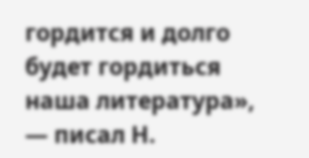гордится и долго будет гордиться наша литература», — писал Н.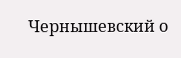Чернышевский о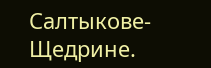Салтыкове-Щедрине.